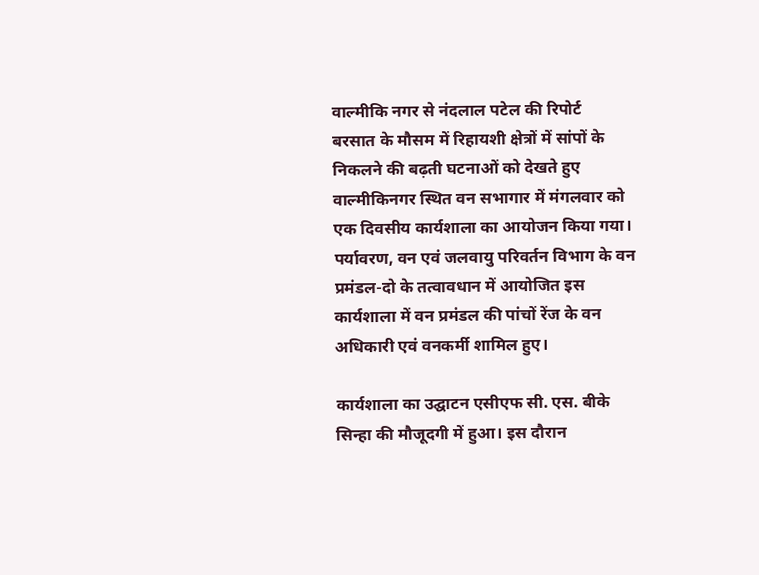वाल्मीकि नगर से नंदलाल पटेल की रिपोर्ट
बरसात के मौसम में रिहायशी क्षेत्रों में सांपों के निकलने की बढ़ती घटनाओं को देखते हुए वाल्मीकिनगर स्थित वन सभागार में मंगलवार को एक दिवसीय कार्यशाला का आयोजन किया गया। पर्यावरण, वन एवं जलवायु परिवर्तन विभाग के वन प्रमंडल-दो के तत्वावधान में आयोजित इस कार्यशाला में वन प्रमंडल की पांचों रेंज के वन अधिकारी एवं वनकर्मी शामिल हुए।

कार्यशाला का उद्घाटन एसीएफ सी. एस. बीके सिन्हा की मौजूदगी में हुआ। इस दौरान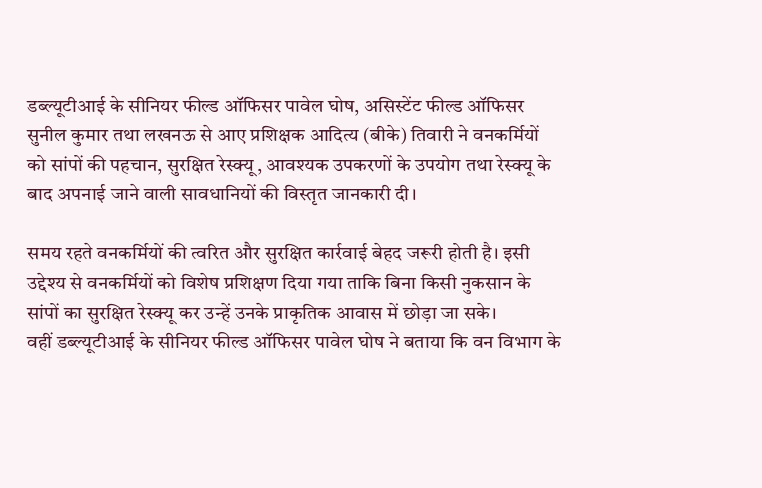डब्ल्यूटीआई के सीनियर फील्ड ऑफिसर पावेल घोष, असिस्टेंट फील्ड ऑफिसर सुनील कुमार तथा लखनऊ से आए प्रशिक्षक आदित्य (बीके) तिवारी ने वनकर्मियों को सांपों की पहचान, सुरक्षित रेस्क्यू, आवश्यक उपकरणों के उपयोग तथा रेस्क्यू के बाद अपनाई जाने वाली सावधानियों की विस्तृत जानकारी दी।

समय रहते वनकर्मियों की त्वरित और सुरक्षित कार्रवाई बेहद जरूरी होती है। इसी उद्देश्य से वनकर्मियों को विशेष प्रशिक्षण दिया गया ताकि बिना किसी नुकसान के सांपों का सुरक्षित रेस्क्यू कर उन्हें उनके प्राकृतिक आवास में छोड़ा जा सके।
वहीं डब्ल्यूटीआई के सीनियर फील्ड ऑफिसर पावेल घोष ने बताया कि वन विभाग के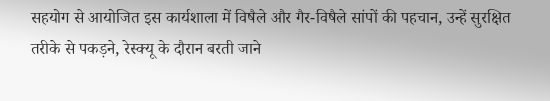सहयोग से आयोजित इस कार्यशाला में विषैले और गैर-विषैले सांपों की पहचान, उन्हें सुरक्षित तरीके से पकड़ने, रेस्क्यू के दौरान बरती जाने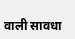वाली सावधा